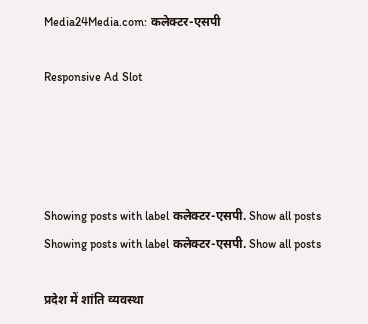Media24Media.com: कलेक्टर-एसपी

Responsive Ad Slot




Showing posts with label कलेक्टर-एसपी. Show all posts
Showing posts with label कलेक्टर-एसपी. Show all posts

प्रदेश में शांति व्यवस्था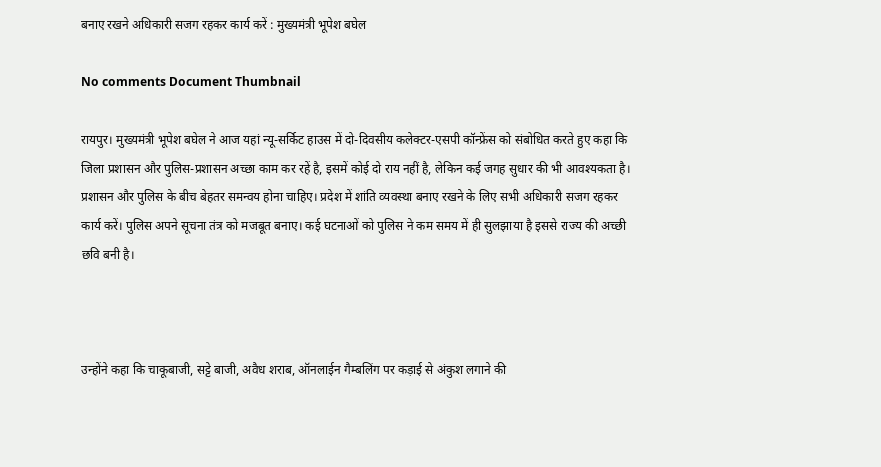बनाए रखने अधिकारी सजग रहकर कार्य करें : मुख्यमंत्री भूपेश बघेल

No comments Document Thumbnail

रायपुर। मुख्यमंत्री भूपेश बघेल ने आज यहां न्यू-सर्किट हाउस में दो-दिवसीय कलेक्टर-एसपी कॉन्फ्रेंस को संबोधित करते हुए कहा कि जिला प्रशासन और पुलिस-प्रशासन अच्छा काम कर रहें है, इसमें कोई दो राय नहीं है, लेकिन कई जगह सुधार की भी आवश्यकता है। प्रशासन और पुलिस के बीच बेहतर समन्वय होना चाहिए। प्रदेश में शांति व्यवस्था बनाए रखने के लिए सभी अधिकारी सजग रहकर कार्य करें। पुलिस अपने सूचना तंत्र को मजबूत बनाए। कई घटनाओं को पुलिस ने कम समय में ही सुलझाया है इससे राज्य की अच्छी छवि बनी है।



उन्होंने कहा कि चाकूबाजी, सट्टे बाजी, अवैध शराब, ऑनलाईन गैम्बलिंग पर कड़ाई से अंकुश लगाने की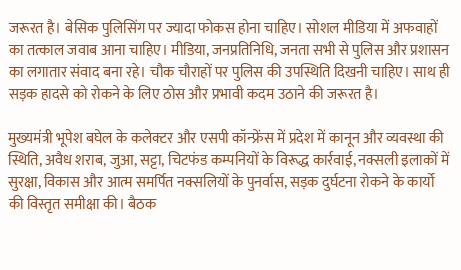जरूरत है। बेसिक पुलिसिंग पर ज्यादा फोकस होना चाहिए। सोशल मीडिया में अफवाहों का तत्काल जवाब आना चाहिए। मीडिया, जनप्रतिनिधि, जनता सभी से पुलिस और प्रशासन का लगातार संवाद बना रहे। चौक चौराहों पर पुलिस की उपस्थिति दिखनी चाहिए। साथ ही सड़क हादसे को रोकने के लिए ठोस और प्रभावी कदम उठाने की जरूरत है।

मुख्यमंत्री भूपेश बघेल के कलेक्टर और एसपी कॉन्फ्रेंस में प्रदेश में कानून और व्यवस्था की स्थिति, अवैध शराब, जुआ, सट्टा, चिटफंड कम्पनियों के विरूद्ध कार्रवाई, नक्सली इलाकों में सुरक्षा, विकास और आत्म समर्पित नक्सलियों के पुनर्वास, सड़क दुर्घटना रोकने के कार्यो की विस्तृत समीक्षा की। बैठक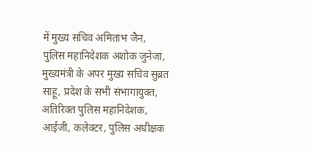में मुख्य सचिव अमिताभ जैन, पुलिस महानिदेशक अशोक जुनेजा, मुख्यमंत्री के अपर मुख्य सचिव सुब्रत साहू, प्रदेश के सभी संभागायुक्त, अतिरिक्त पुलिस महानिदेशक, आईजी, कलेक्टर, पुलिस अधीक्षक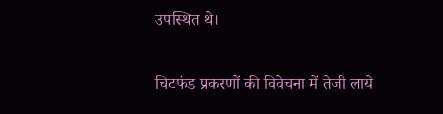उपस्थित थे।

चिटफंड प्रकरणों की विवेचना में तेजी लाये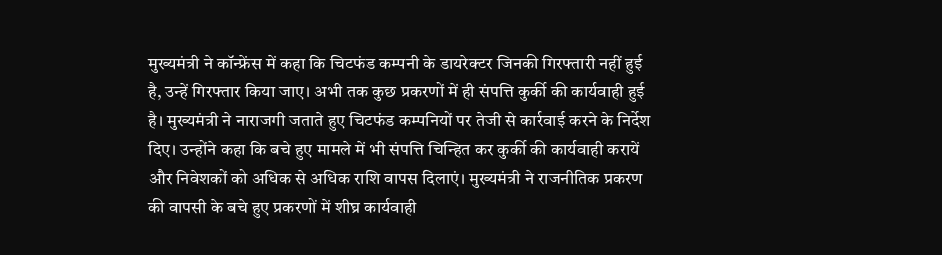मुख्यमंत्री ने कॉन्फ्रेंस में कहा कि चिटफंड कम्पनी के डायरेक्टर जिनकी गिरफ्तारी नहीं हुई है, उन्हें गिरफ्तार किया जाए। अभी तक कुछ प्रकरणों में ही संपत्ति कुर्की की कार्यवाही हुई है। मुख्यमंत्री ने नाराजगी जताते हुए चिटफंड कम्पनियों पर तेजी से कार्रवाई करने के निर्देश दिए। उन्होंने कहा कि बचे हुए मामले में भी संपत्ति चिन्हित कर कुर्की की कार्यवाही करायें और निवेशकों को अधिक से अधिक राशि वापस दिलाएं। मुख्यमंत्री ने राजनीतिक प्रकरण की वापसी के बचे हुए प्रकरणों में शीघ्र कार्यवाही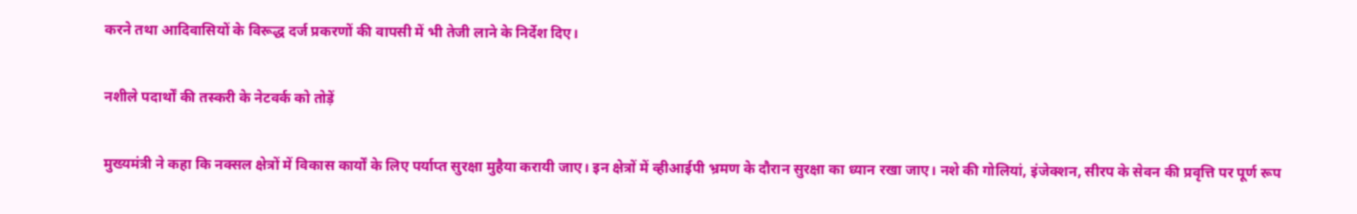करने तथा आदिवासियों के विरूद्ध दर्ज प्रकरणों की वापसी में भी तेजी लाने के निर्देश दिए।

नशीले पदार्थों की तस्करी के नेटवर्क को तोड़ें

मुख्यमंत्री ने कहा कि नक्सल क्षेत्रों में विकास कार्यों के लिए पर्याप्त सुरक्षा मुहैया करायी जाए। इन क्षेत्रों में व्हीआईपी भ्रमण के दौरान सुरक्षा का ध्यान रखा जाए। नशे की गोलियां, इंजेक्शन, सीरप के सेवन की प्रवृत्ति पर पूर्ण रूप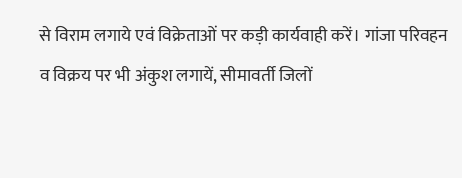से विराम लगाये एवं विक्रेताओं पर कड़ी कार्यवाही करें। गांजा परिवहन व विक्रय पर भी अंकुश लगायें, सीमावर्ती जिलों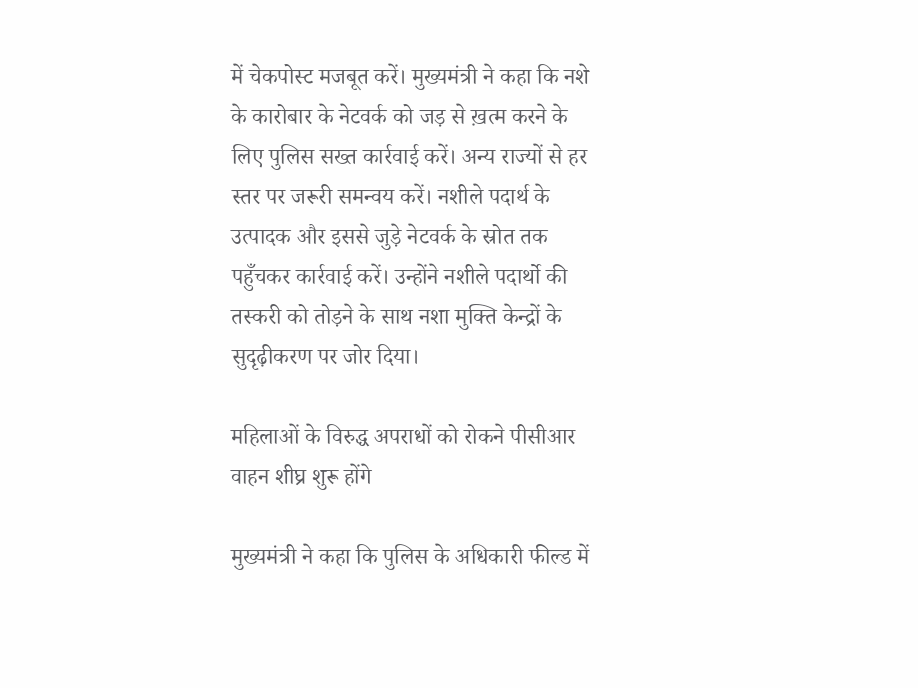में चेकपोस्ट मजबूत करें। मुख्यमंत्री ने कहा कि नशे के कारोबार के नेटवर्क को जड़ से ख़त्म करने के लिए पुलिस सख्त कार्रवाई करें। अन्य राज्यों से हर स्तर पर जरूरी समन्वय करें। नशीले पदार्थ के उत्पादक और इससे जुड़े नेटवर्क के स्रोत तक पहुँचकर कार्रवाई करें। उन्होंने नशीले पदार्थो की तस्करी को तोड़ने के साथ नशा मुक्ति केन्द्रों के सुदृढ़ीकरण पर जोर दिया।

महिलाओं के विरुद्ध अपराधों को रोकने पीसीआर वाहन शीघ्र शुरू होंगे

मुख्यमंत्री ने कहा कि पुलिस के अधिकारी फील्ड में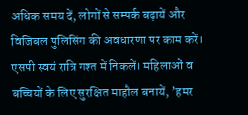अधिक समय दें, लोगों से सम्पर्क बढ़ायें और विजिबल पुलिसिंग की अवधारणा पर काम करें। एसपी स्वयं रात्रि गश्त में निकलें। महिलाओं व बच्चियों के लिए सुरक्षित माहौल बनायें, ’हमर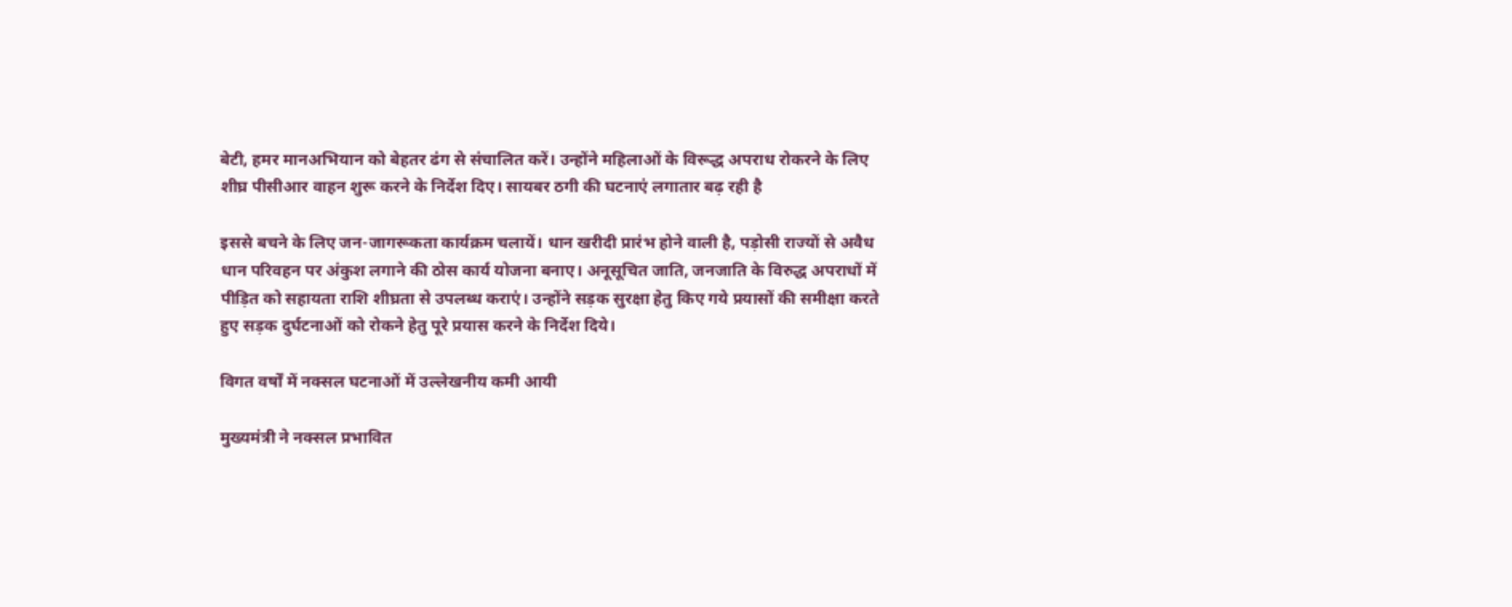बेटी, हमर मानअभियान को बेहतर ढंग से संचालित करें। उन्होंने महिलाओं के विरूद्ध अपराध रोकरने के लिए शीघ्र पीसीआर वाहन शुरू करने के निर्देश दिए। सायबर ठगी की घटनाएं लगातार बढ़ रही है

इससे बचने के लिए जन-जागरूकता कार्यक्रम चलायें। धान खरीदी प्रारंभ होने वाली है, पड़ोसी राज्यों से अवैध धान परिवहन पर अंकुश लगाने की ठोस कार्य योजना बनाए। अनूसूचित जाति, जनजाति के विरुद्ध अपराधों में पीड़ित को सहायता राशि शीघ्रता से उपलब्ध कराएं। उन्होंने सड़क सुरक्षा हेतु किए गये प्रयासों की समीक्षा करते हुए सड़क दुर्घटनाओं को रोकने हेतु पूरे प्रयास करने के निर्देश दिये।

विगत वर्षों में नक्सल घटनाओं में उल्लेखनीय कमी आयी

मुख्यमंत्री ने नक्सल प्रभावित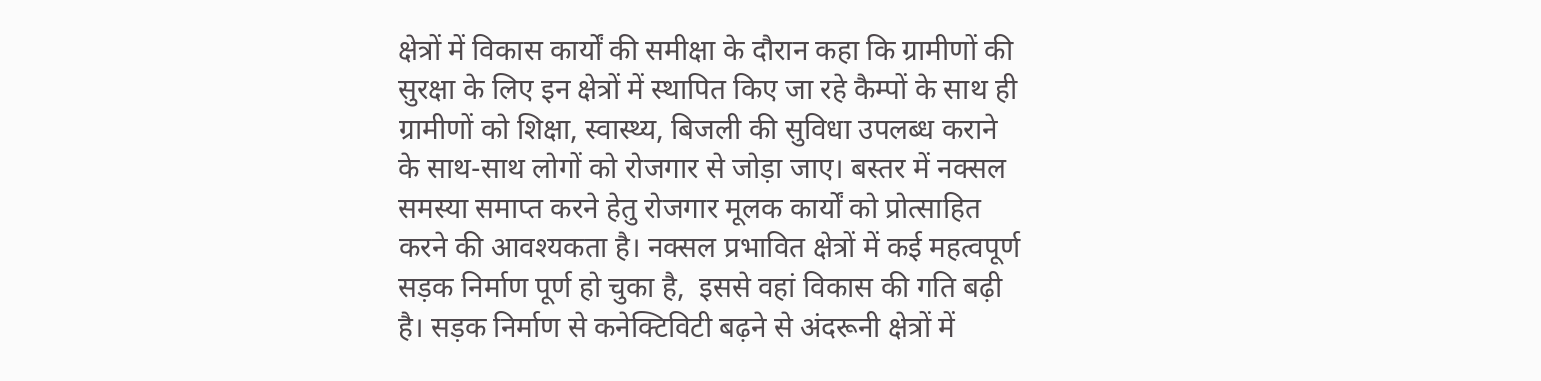क्षेत्रों में विकास कार्यों की समीक्षा के दौरान कहा कि ग्रामीणों की सुरक्षा के लिए इन क्षेत्रों में स्थापित किए जा रहे कैम्पों के साथ ही ग्रामीणों को शिक्षा, स्वास्थ्य, बिजली की सुविधा उपलब्ध कराने के साथ-साथ लोगों को रोजगार से जोड़ा जाए। बस्तर में नक्सल समस्या समाप्त करने हेतु रोजगार मूलक कार्यों को प्रोत्साहित करने की आवश्यकता है। नक्सल प्रभावित क्षेत्रों में कई महत्वपूर्ण सड़क निर्माण पूर्ण हो चुका है,  इससे वहां विकास की गति बढ़ी है। सड़क निर्माण से कनेक्टिविटी बढ़ने से अंदरूनी क्षेत्रों में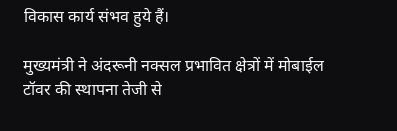विकास कार्य संभव हुये हैं।

मुख्यमंत्री ने अंदरूनी नक्सल प्रभावित क्षेत्रों में मोबाईल टॉवर की स्थापना तेजी से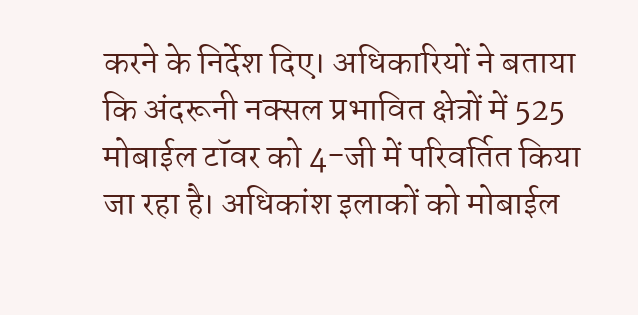करने के निर्देश दिए। अधिकारियों ने बताया कि अंदरूनी नक्सल प्रभावित क्षेत्रों में 525 मोबाईल टॉवर को 4-जी में परिवर्तित किया जा रहा है। अधिकांश इलाकों को मोबाईल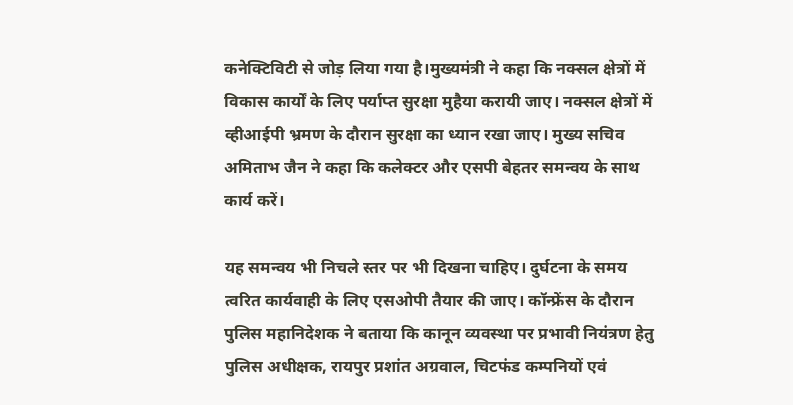कनेक्टिविटी से जोड़ लिया गया है।मुख्यमंत्री ने कहा कि नक्सल क्षेत्रों में विकास कार्यों के लिए पर्याप्त सुरक्षा मुहैया करायी जाए। नक्सल क्षेत्रों में व्हीआईपी भ्रमण के दौरान सुरक्षा का ध्यान रखा जाए। मुख्य सचिव अमिताभ जैन ने कहा कि कलेक्टर और एसपी बेहतर समन्वय के साथ कार्य करें।

यह समन्वय भी निचले स्तर पर भी दिखना चाहिए। दुर्घटना के समय त्वरित कार्यवाही के लिए एसओपी तैयार की जाए। कॉन्फ्रेंस के दौरान पुलिस महानिदेशक ने बताया कि कानून व्यवस्था पर प्रभावी नियंत्रण हेतु पुलिस अधीक्षक, रायपुर प्रशांत अग्रवाल, चिटफंड कम्पनियों एवं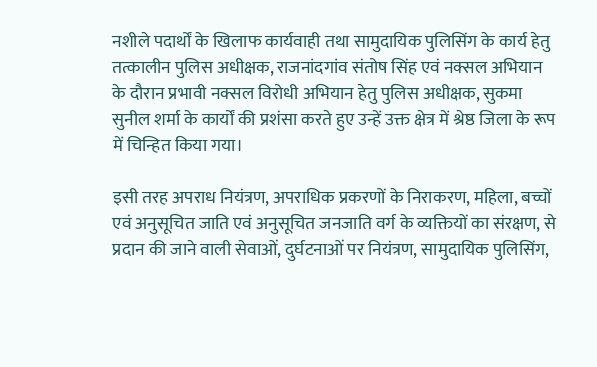नशीले पदार्थों के खिलाफ कार्यवाही तथा सामुदायिक पुलिसिंग के कार्य हेतु तत्कालीन पुलिस अधीक्षक, राजनांदगांव संतोष सिंह एवं नक्सल अभियान के दौरान प्रभावी नक्सल विरोधी अभियान हेतु पुलिस अधीक्षक, सुकमा सुनील शर्मा के कार्यों की प्रशंसा करते हुए उन्हें उक्त क्षेत्र में श्रेष्ठ जिला के रूप में चिन्हित किया गया।

इसी तरह अपराध नियंत्रण, अपराधिक प्रकरणों के निराकरण, महिला, बच्चों एवं अनुसूचित जाति एवं अनुसूचित जनजाति वर्ग के व्यक्तियों का संरक्षण, से प्रदान की जाने वाली सेवाओं, दुर्घटनाओं पर नियंत्रण, सामुदायिक पुलिसिंग,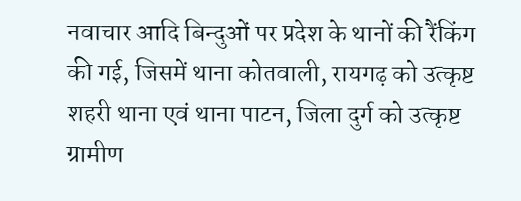नवाचार आदि बिन्दुओं पर प्रदेश के थानों की रैंकिंग की गई, जिसमें थाना कोतवाली, रायगढ़ को उत्कृष्ट शहरी थाना एवं थाना पाटन, जिला दुर्ग को उत्कृष्ट ग्रामीण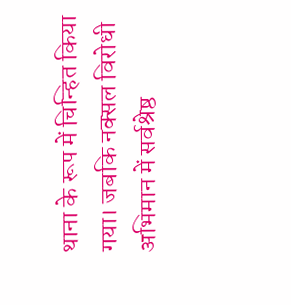थाना के रूप में चिन्हित किया गया। जबकि नक्सल विरोधी अभिमान में सर्वश्रेष्ठ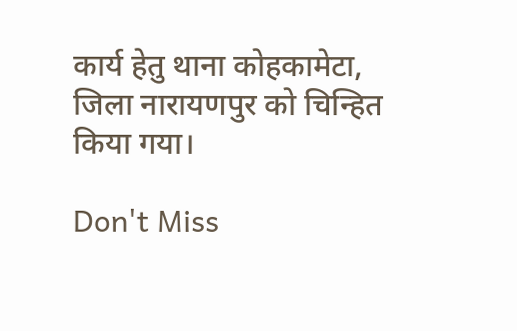कार्य हेतु थाना कोहकामेटा, जिला नारायणपुर को चिन्हित किया गया।

Don't Miss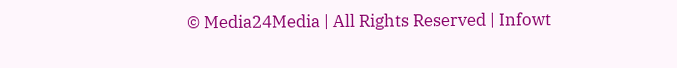© Media24Media | All Rights Reserved | Infowt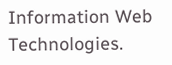Information Web Technologies.